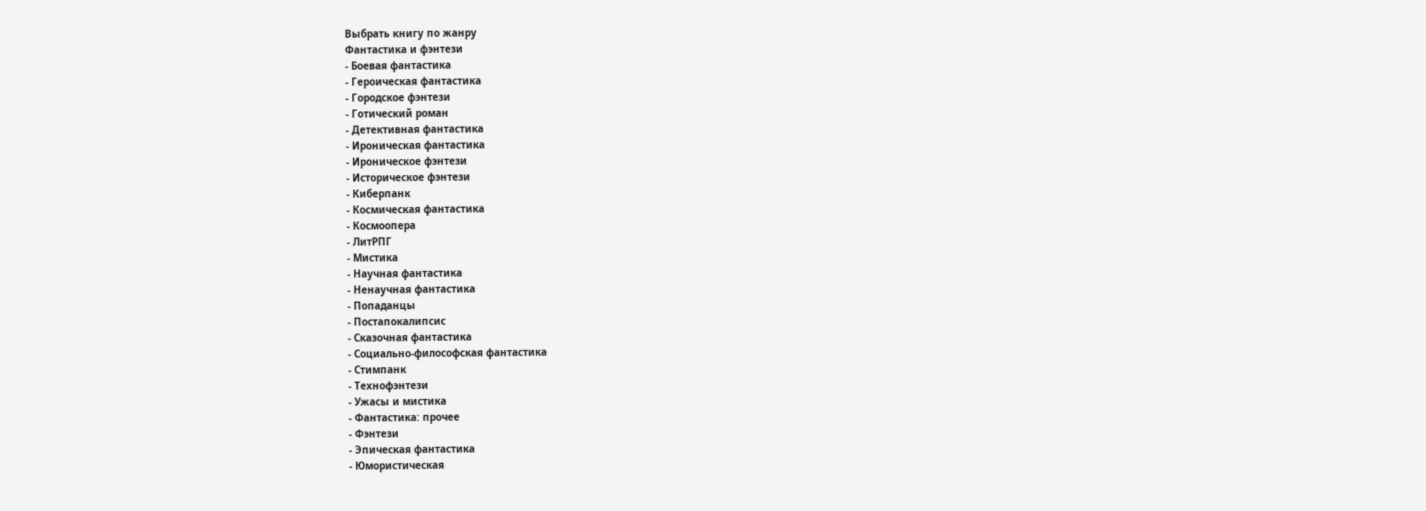Выбрать книгу по жанру
Фантастика и фэнтези
- Боевая фантастика
- Героическая фантастика
- Городское фэнтези
- Готический роман
- Детективная фантастика
- Ироническая фантастика
- Ироническое фэнтези
- Историческое фэнтези
- Киберпанк
- Космическая фантастика
- Космоопера
- ЛитРПГ
- Мистика
- Научная фантастика
- Ненаучная фантастика
- Попаданцы
- Постапокалипсис
- Сказочная фантастика
- Социально-философская фантастика
- Стимпанк
- Технофэнтези
- Ужасы и мистика
- Фантастика: прочее
- Фэнтези
- Эпическая фантастика
- Юмористическая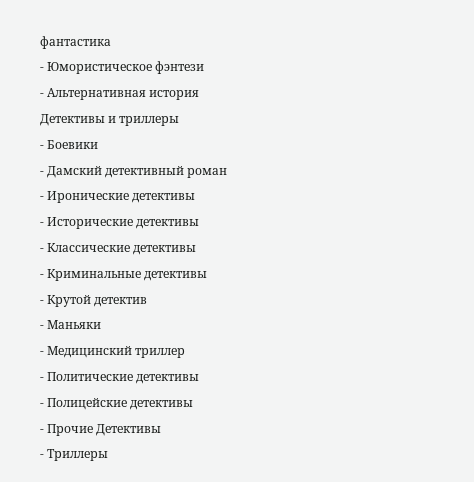фантастика
- Юмористическое фэнтези
- Альтернативная история
Детективы и триллеры
- Боевики
- Дамский детективный роман
- Иронические детективы
- Исторические детективы
- Классические детективы
- Криминальные детективы
- Крутой детектив
- Маньяки
- Медицинский триллер
- Политические детективы
- Полицейские детективы
- Прочие Детективы
- Триллеры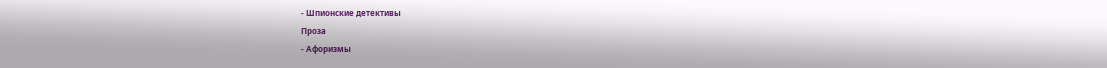- Шпионские детективы
Проза
- Афоризмы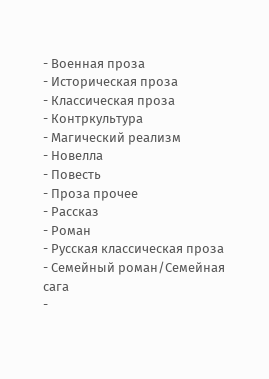- Военная проза
- Историческая проза
- Классическая проза
- Контркультура
- Магический реализм
- Новелла
- Повесть
- Проза прочее
- Рассказ
- Роман
- Русская классическая проза
- Семейный роман/Семейная сага
-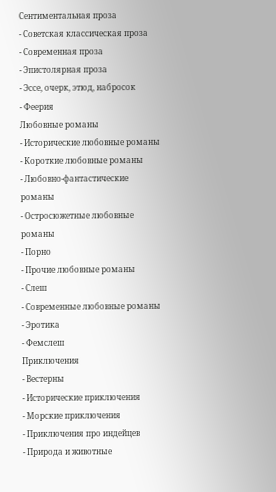Сентиментальная проза
- Советская классическая проза
- Современная проза
- Эпистолярная проза
- Эссе, очерк, этюд, набросок
- Феерия
Любовные романы
- Исторические любовные романы
- Короткие любовные романы
- Любовно-фантастические романы
- Остросюжетные любовные романы
- Порно
- Прочие любовные романы
- Слеш
- Современные любовные романы
- Эротика
- Фемслеш
Приключения
- Вестерны
- Исторические приключения
- Морские приключения
- Приключения про индейцев
- Природа и животные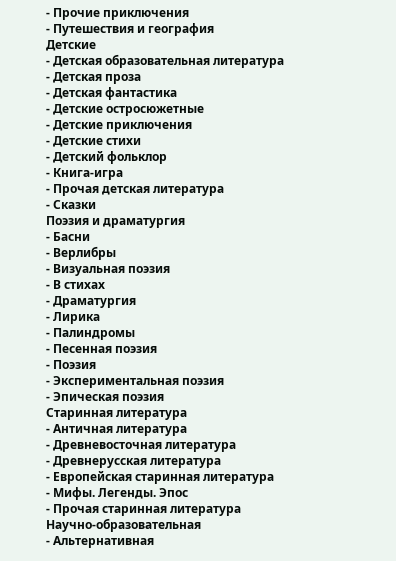- Прочие приключения
- Путешествия и география
Детские
- Детская образовательная литература
- Детская проза
- Детская фантастика
- Детские остросюжетные
- Детские приключения
- Детские стихи
- Детский фольклор
- Книга-игра
- Прочая детская литература
- Сказки
Поэзия и драматургия
- Басни
- Верлибры
- Визуальная поэзия
- В стихах
- Драматургия
- Лирика
- Палиндромы
- Песенная поэзия
- Поэзия
- Экспериментальная поэзия
- Эпическая поэзия
Старинная литература
- Античная литература
- Древневосточная литература
- Древнерусская литература
- Европейская старинная литература
- Мифы. Легенды. Эпос
- Прочая старинная литература
Научно-образовательная
- Альтернативная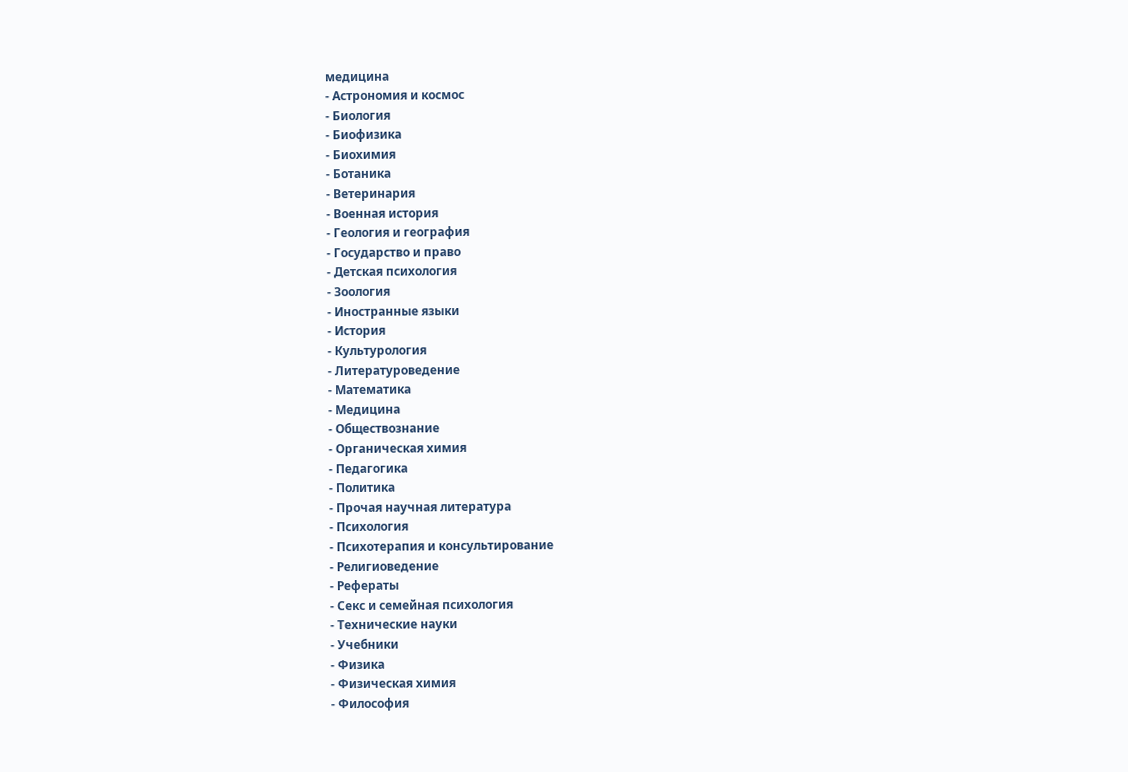медицина
- Астрономия и космос
- Биология
- Биофизика
- Биохимия
- Ботаника
- Ветеринария
- Военная история
- Геология и география
- Государство и право
- Детская психология
- Зоология
- Иностранные языки
- История
- Культурология
- Литературоведение
- Математика
- Медицина
- Обществознание
- Органическая химия
- Педагогика
- Политика
- Прочая научная литература
- Психология
- Психотерапия и консультирование
- Религиоведение
- Рефераты
- Секс и семейная психология
- Технические науки
- Учебники
- Физика
- Физическая химия
- Философия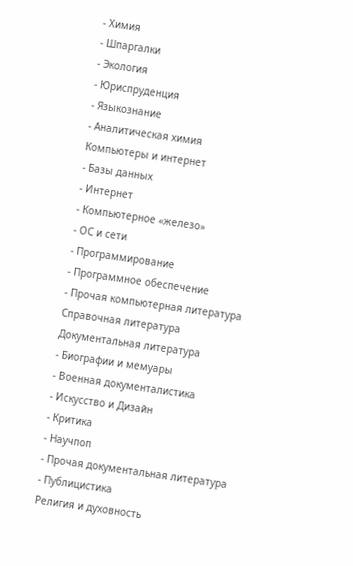- Химия
- Шпаргалки
- Экология
- Юриспруденция
- Языкознание
- Аналитическая химия
Компьютеры и интернет
- Базы данных
- Интернет
- Компьютерное «железо»
- ОС и сети
- Программирование
- Программное обеспечение
- Прочая компьютерная литература
Справочная литература
Документальная литература
- Биографии и мемуары
- Военная документалистика
- Искусство и Дизайн
- Критика
- Научпоп
- Прочая документальная литература
- Публицистика
Религия и духовность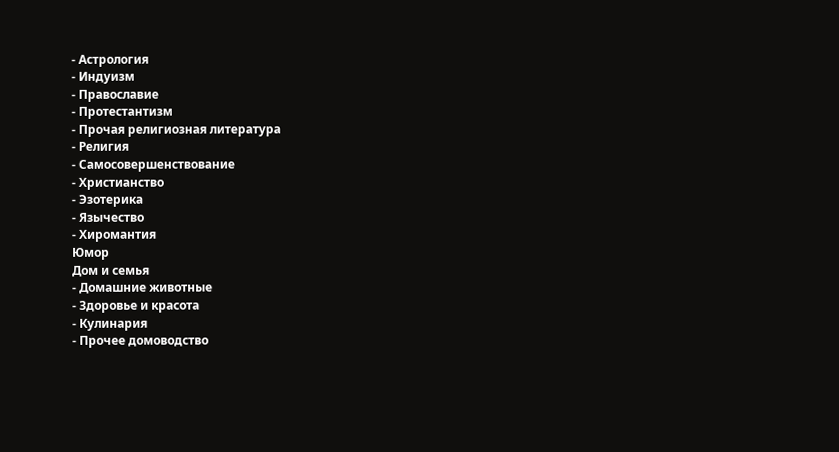- Астрология
- Индуизм
- Православие
- Протестантизм
- Прочая религиозная литература
- Религия
- Самосовершенствование
- Христианство
- Эзотерика
- Язычество
- Хиромантия
Юмор
Дом и семья
- Домашние животные
- Здоровье и красота
- Кулинария
- Прочее домоводство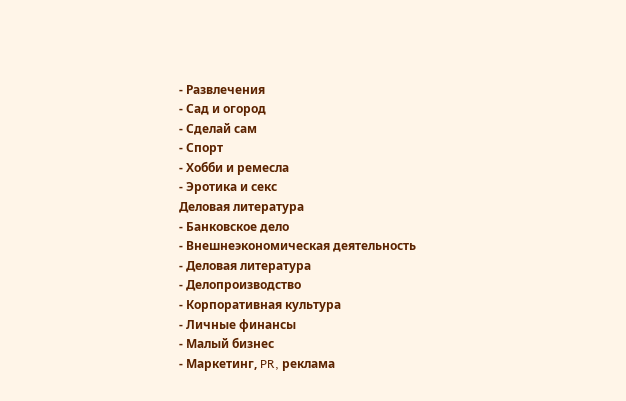- Развлечения
- Сад и огород
- Сделай сам
- Спорт
- Хобби и ремесла
- Эротика и секс
Деловая литература
- Банковское дело
- Внешнеэкономическая деятельность
- Деловая литература
- Делопроизводство
- Корпоративная культура
- Личные финансы
- Малый бизнес
- Маркетинг, PR, реклама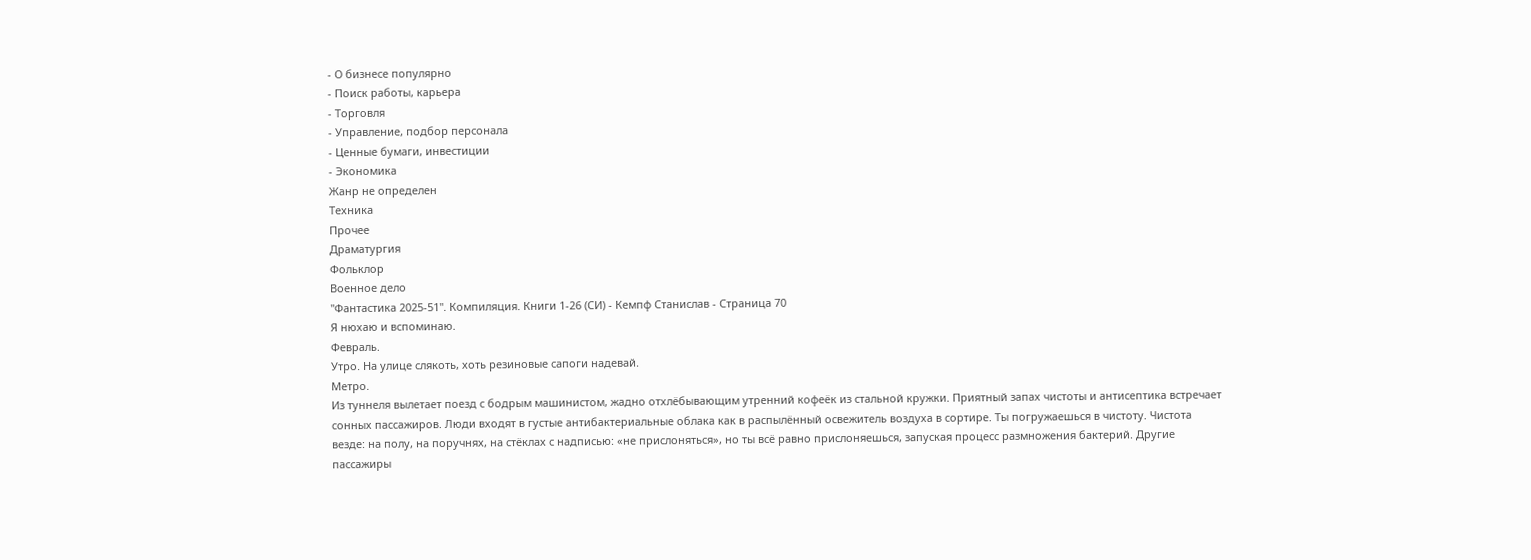- О бизнесе популярно
- Поиск работы, карьера
- Торговля
- Управление, подбор персонала
- Ценные бумаги, инвестиции
- Экономика
Жанр не определен
Техника
Прочее
Драматургия
Фольклор
Военное дело
"Фантастика 2025-51". Компиляция. Книги 1-26 (СИ) - Кемпф Станислав - Страница 70
Я нюхаю и вспоминаю.
Февраль.
Утро. На улице слякоть, хоть резиновые сапоги надевай.
Метро.
Из туннеля вылетает поезд с бодрым машинистом, жадно отхлёбывающим утренний кофеёк из стальной кружки. Приятный запах чистоты и антисептика встречает сонных пассажиров. Люди входят в густые антибактериальные облака как в распылённый освежитель воздуха в сортире. Ты погружаешься в чистоту. Чистота везде: на полу, на поручнях, на стёклах с надписью: «не прислоняться», но ты всё равно прислоняешься, запуская процесс размножения бактерий. Другие пассажиры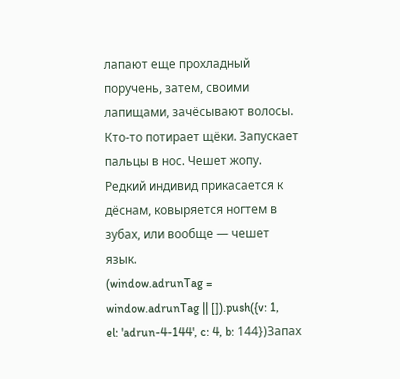лапают еще прохладный поручень, затем, своими лапищами, зачёсывают волосы. Кто-то потирает щёки. Запускает пальцы в нос. Чешет жопу. Редкий индивид прикасается к дёснам, ковыряется ногтем в зубах, или вообще — чешет язык.
(window.adrunTag = window.adrunTag || []).push({v: 1, el: 'adrun-4-144', c: 4, b: 144})Запах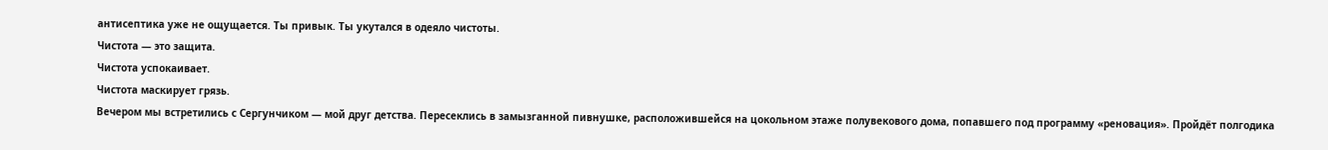антисептика уже не ощущается. Ты привык. Ты укутался в одеяло чистоты.
Чистота — это защита.
Чистота успокаивает.
Чистота маскирует грязь.
Вечером мы встретились с Сергунчиком — мой друг детства. Пересеклись в замызганной пивнушке, расположившейся на цокольном этаже полувекового дома, попавшего под программу «реновация». Пройдёт полгодика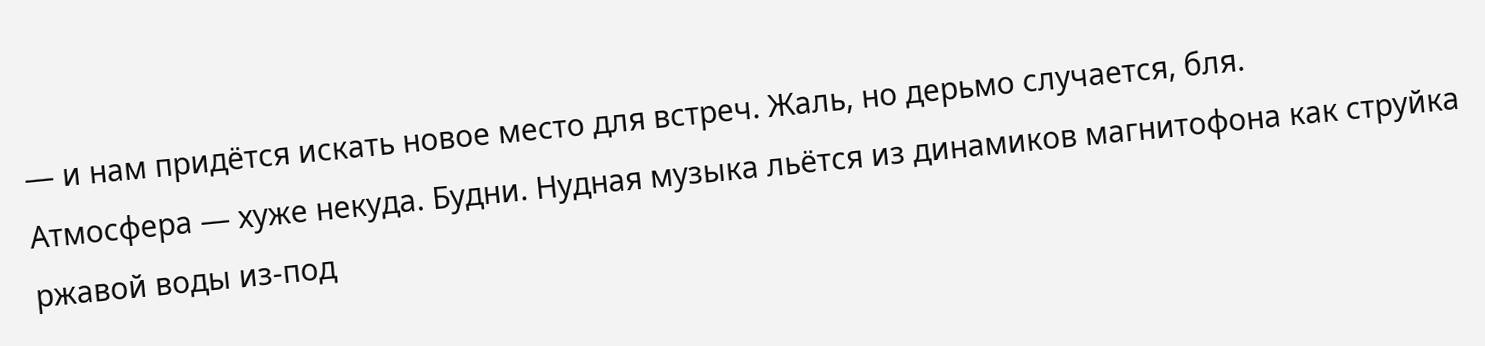— и нам придётся искать новое место для встреч. Жаль, но дерьмо случается, бля.
Атмосфера — хуже некуда. Будни. Нудная музыка льётся из динамиков магнитофона как струйка ржавой воды из-под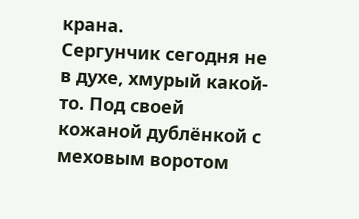крана.
Сергунчик сегодня не в духе, хмурый какой-то. Под своей кожаной дублёнкой с меховым воротом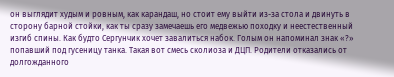он выглядит худым и ровным, как карандаш, но стоит ему выйти из-за стола и двинуть в сторону барной стойки, как ты сразу замечаешь его медвежью походку и неестественный изгиб спины. Как будто Сергунчик хочет завалиться набок. Голым он напоминал знак «?» попавший под гусеницу танка. Такая вот смесь сколиоза и ДЦП. Родители отказались от долгожданного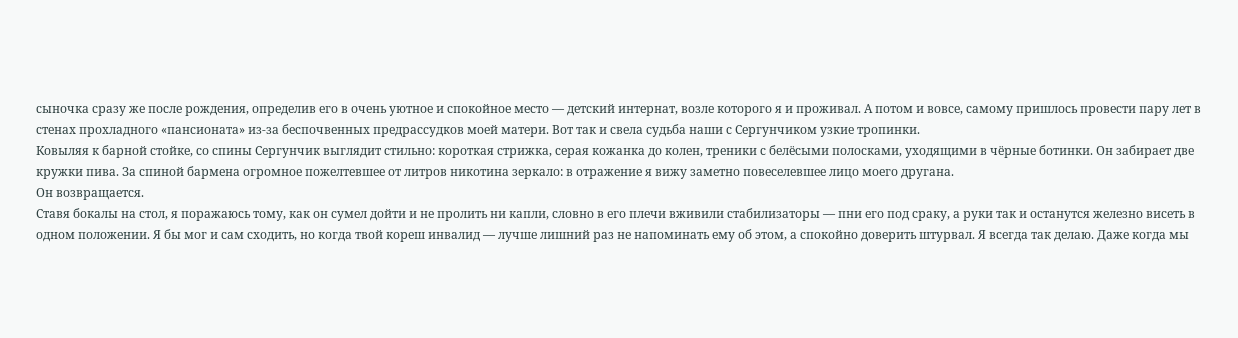сыночка сразу же после рождения, определив его в очень уютное и спокойное место — детский интернат, возле которого я и проживал. А потом и вовсе, самому пришлось провести пару лет в стенах прохладного «пансионата» из-за беспочвенных предрассудков моей матери. Вот так и свела судьба наши с Сергунчиком узкие тропинки.
Ковыляя к барной стойке, со спины Сергунчик выглядит стильно: короткая стрижка, серая кожанка до колен, треники с белёсыми полосками, уходящими в чёрные ботинки. Он забирает две кружки пива. За спиной бармена огромное пожелтевшее от литров никотина зеркало: в отражение я вижу заметно повеселевшее лицо моего другана.
Он возвращается.
Ставя бокалы на стол, я поражаюсь тому, как он сумел дойти и не пролить ни капли, словно в его плечи вживили стабилизаторы — пни его под сраку, а руки так и останутся железно висеть в одном положении. Я бы мог и сам сходить, но когда твой кореш инвалид — лучше лишний раз не напоминать ему об этом, а спокойно доверить штурвал. Я всегда так делаю. Даже когда мы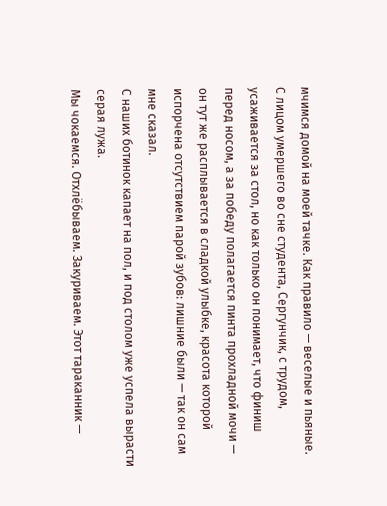мчимся домой на моей тачке. Как правило — веселые и пьяные.
С лицом умершего во сне студента, Сергунчик, с трудом, усаживается за стол, но как только он понимает, что финиш перед носом, а за победу полагается пинта прохладной мочи — он тут же расплывается в сладкой улыбке, красота которой испорчена отсутствием парой зубов: лишние были — так он сам мне сказал.
С наших ботинок капает на пол, и под столом уже успела вырасти серая лужа.
Мы чокаемся. Отхлёбываем. Закуриваем. Этот тараканник —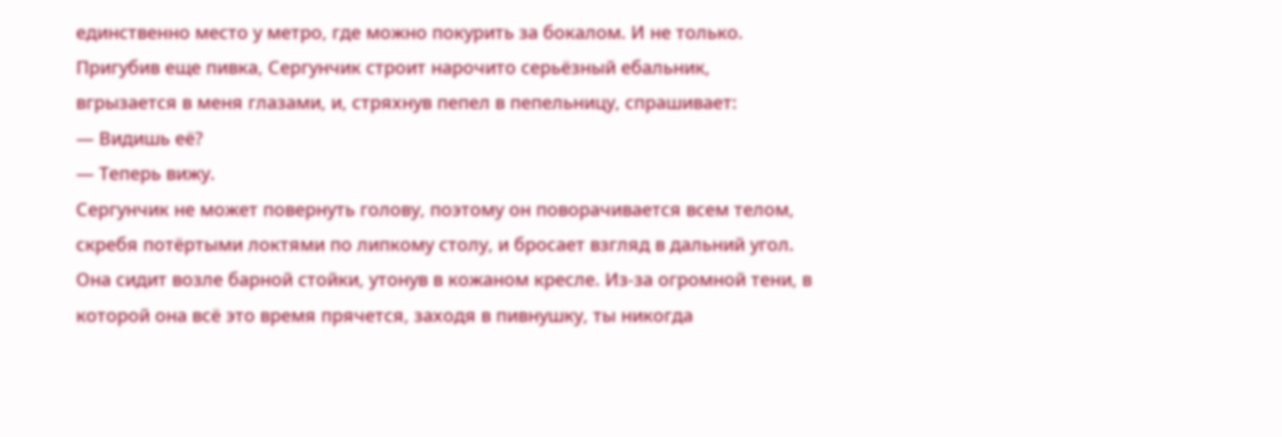единственно место у метро, где можно покурить за бокалом. И не только.
Пригубив еще пивка, Сергунчик строит нарочито серьёзный ебальник, вгрызается в меня глазами, и, стряхнув пепел в пепельницу, спрашивает:
— Видишь её?
— Теперь вижу.
Сергунчик не может повернуть голову, поэтому он поворачивается всем телом, скребя потёртыми локтями по липкому столу, и бросает взгляд в дальний угол.
Она сидит возле барной стойки, утонув в кожаном кресле. Из-за огромной тени, в которой она всё это время прячется, заходя в пивнушку, ты никогда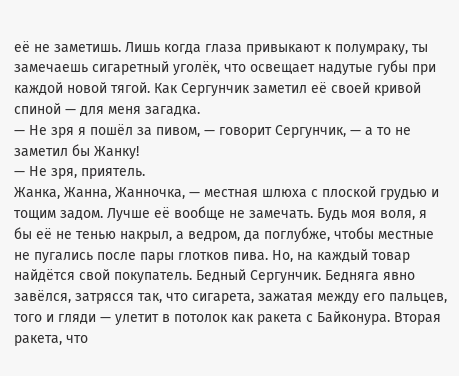её не заметишь. Лишь когда глаза привыкают к полумраку, ты замечаешь сигаретный уголёк, что освещает надутые губы при каждой новой тягой. Как Сергунчик заметил её своей кривой спиной — для меня загадка.
— Не зря я пошёл за пивом, — говорит Сергунчик, — а то не заметил бы Жанку!
— Не зря, приятель.
Жанка, Жанна, Жанночка, — местная шлюха с плоской грудью и тощим задом. Лучше её вообще не замечать. Будь моя воля, я бы её не тенью накрыл, а ведром, да поглубже, чтобы местные не пугались после пары глотков пива. Но, на каждый товар найдётся свой покупатель. Бедный Сергунчик. Бедняга явно завёлся, затрясся так, что сигарета, зажатая между его пальцев, того и гляди — улетит в потолок как ракета с Байконура. Вторая ракета, что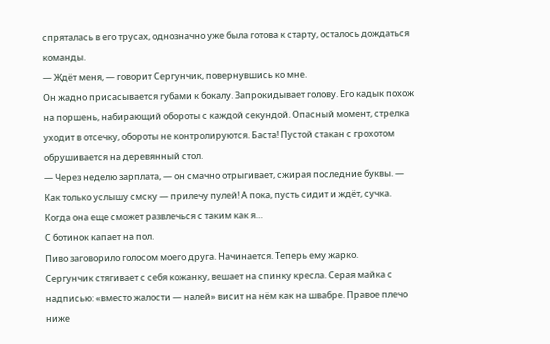спряталась в его трусах, однозначно уже была готова к старту, осталось дождаться команды.
— Ждёт меня, — говорит Сергунчик, повернувшись ко мне.
Он жадно присасывается губами к бокалу. Запрокидывает голову. Его кадык похож на поршень, набирающий обороты с каждой секундой. Опасный момент, стрелка уходит в отсечку, обороты не контролируются. Баста! Пустой стакан с грохотом обрушивается на деревянный стол.
— Через неделю зарплата, — он смачно отрыгивает, сжирая последние буквы. — Как только услышу смску — прилечу пулей! А пока, пусть сидит и ждёт, сучка. Когда она еще сможет развлечься с таким как я…
С ботинок капает на пол.
Пиво заговорило голосом моего друга. Начинается. Теперь ему жарко.
Сергунчик стягивает с себя кожанку, вешает на спинку кресла. Серая майка с надписью: «вместо жалости — налей» висит на нём как на швабре. Правое плечо ниже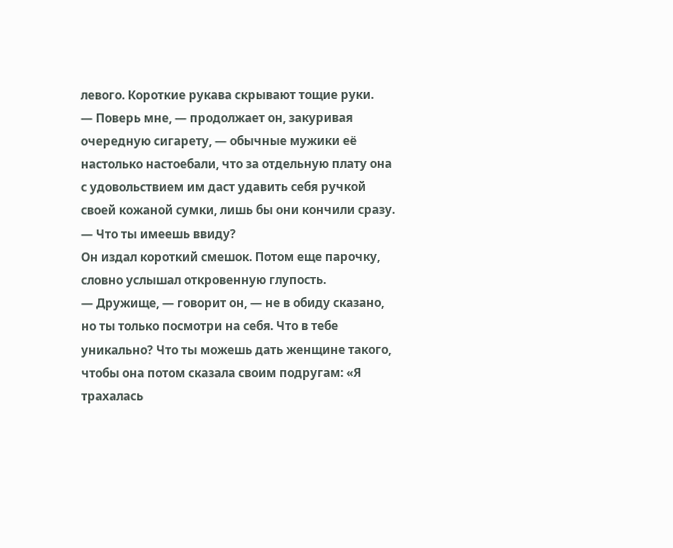левого. Короткие рукава скрывают тощие руки.
— Поверь мне, — продолжает он, закуривая очередную сигарету, — обычные мужики её настолько настоебали, что за отдельную плату она с удовольствием им даст удавить себя ручкой своей кожаной сумки, лишь бы они кончили сразу.
— Что ты имеешь ввиду?
Он издал короткий смешок. Потом еще парочку, словно услышал откровенную глупость.
— Дружище, — говорит он, — не в обиду сказано, но ты только посмотри на себя. Что в тебе уникально? Что ты можешь дать женщине такого, чтобы она потом сказала своим подругам: «Я трахалась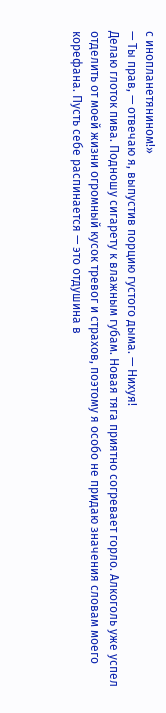с инопланетянином!»
— Ты прав, — отвечаю я, выпустив порцию густого дыма. — Нихуя!
Делаю глоток пива. Подношу сигарету к влажным губам. Новая тяга приятно согревает горло. Алкоголь уже успел отделить от моей жизни огромный кусок тревог и страхов, поэтому я особо не придаю значения словам моего корефана. Пусть себе распинается — это отдушина в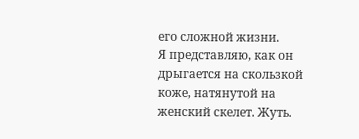его сложной жизни.
Я представляю, как он дрыгается на скользкой коже, натянутой на женский скелет. Жуть.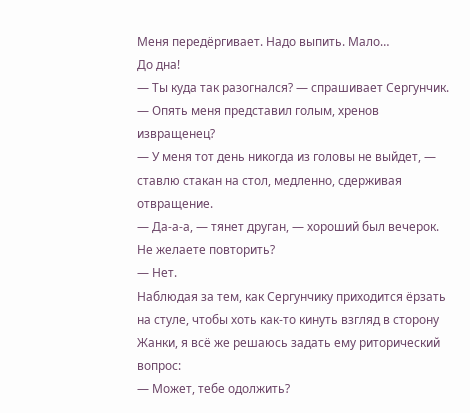Меня передёргивает. Надо выпить. Мало…
До дна!
— Ты куда так разогнался? — спрашивает Сергунчик. — Опять меня представил голым, хренов извращенец?
— У меня тот день никогда из головы не выйдет, — ставлю стакан на стол, медленно, сдерживая отвращение.
— Да-а-а, — тянет друган, — хороший был вечерок. Не желаете повторить?
— Нет.
Наблюдая за тем, как Сергунчику приходится ёрзать на стуле, чтобы хоть как-то кинуть взгляд в сторону Жанки, я всё же решаюсь задать ему риторический вопрос:
— Может, тебе одолжить?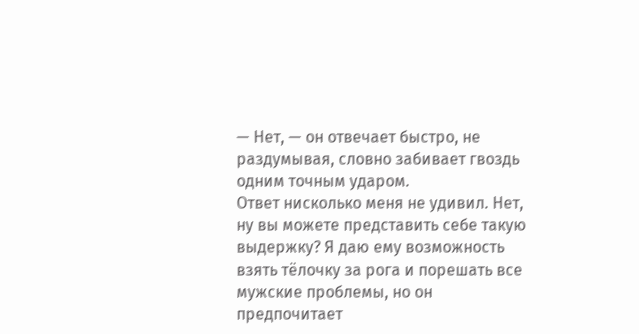— Нет, — он отвечает быстро, не раздумывая, словно забивает гвоздь одним точным ударом.
Ответ нисколько меня не удивил. Нет, ну вы можете представить себе такую выдержку? Я даю ему возможность взять тёлочку за рога и порешать все мужские проблемы, но он предпочитает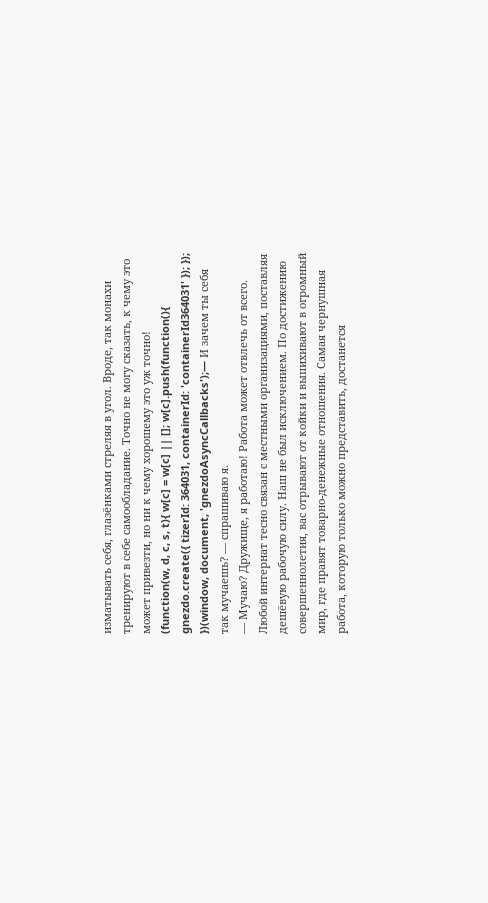изматывать себя, глазёнками стреляя в угол. Вроде, так монахи тренируют в себе самообладание. Точно не могу сказать, к чему это может привезти, но ни к чему хорошему это уж точно!
(function(w, d, c, s, t){ w[c] = w[c] || []; w[c].push(function(){ gnezdo.create({ tizerId: 364031, containerId: 'containerId364031' }); }); })(window, document, 'gnezdoAsyncCallbacks');— И зачем ты себя так мучаешь? — спрашиваю я.
— Мучаю? Дружище, я работаю! Работа может отвлечь от всего.
Любой интернат тесно связан с местными организациями, поставляя дешёвую рабочую силу. Наш не был исключением. По достижению совершеннолетия, вас отрывают от койки и выпихивают в огромный мир, где правят товарно-денежные отношения. Самая чернушная работа, которую только можно представить, достанется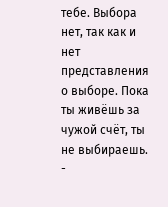тебе. Выбора нет, так как и нет представления о выборе. Пока ты живёшь за чужой счёт, ты не выбираешь.
-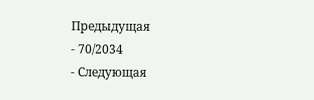Предыдущая
- 70/2034
- Следующая